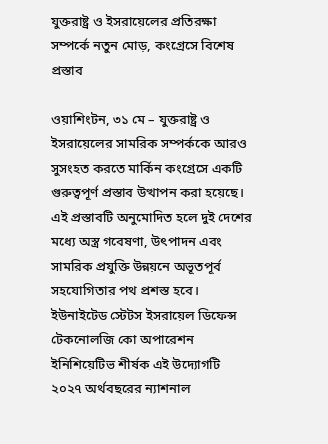যুক্তরাষ্ট্র ও ইসরায়েলের প্রতিরক্ষা সম্পর্কে নতুন মোড়, কংগ্রেসে বিশেষ প্রস্তাব

ওয়াশিংটন, ৩১ মে – যুক্তরাষ্ট্র ও ইসরায়েলের সামরিক সম্পর্ককে আরও সুসংহত করতে মার্কিন কংগ্রেসে একটি গুরুত্বপূর্ণ প্রস্তাব উত্থাপন করা হয়েছে। এই প্রস্তাবটি অনুমোদিত হলে দুই দেশের মধ্যে অস্ত্র গবেষণা, উৎপাদন এবং সামরিক প্রযুক্তি উন্নয়নে অভূতপূর্ব সহযোগিতার পথ প্রশস্ত হবে।
ইউনাইটেড স্টেটস ইসরায়েল ডিফেন্স টেকনোলজি কো অপারেশন ইনিশিয়েটিভ শীর্ষক এই উদ্যোগটি ২০২৭ অর্থবছরের ন্যাশনাল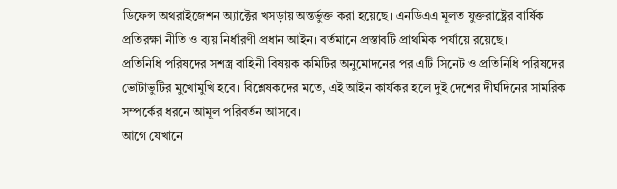ডিফেন্স অথরাইজেশন অ্যাক্টের খসড়ায় অন্তর্ভুক্ত করা হয়েছে। এনডিএএ মূলত যুক্তরাষ্ট্রের বার্ষিক প্রতিরক্ষা নীতি ও ব্যয় নির্ধারণী প্রধান আইন। বর্তমানে প্রস্তাবটি প্রাথমিক পর্যায়ে রয়েছে।
প্রতিনিধি পরিষদের সশস্ত্র বাহিনী বিষয়ক কমিটির অনুমোদনের পর এটি সিনেট ও প্রতিনিধি পরিষদের ভোটাভুটির মুখোমুখি হবে। বিশ্লেষকদের মতে, এই আইন কার্যকর হলে দুই দেশের দীর্ঘদিনের সামরিক সম্পর্কের ধরনে আমূল পরিবর্তন আসবে।
আগে যেখানে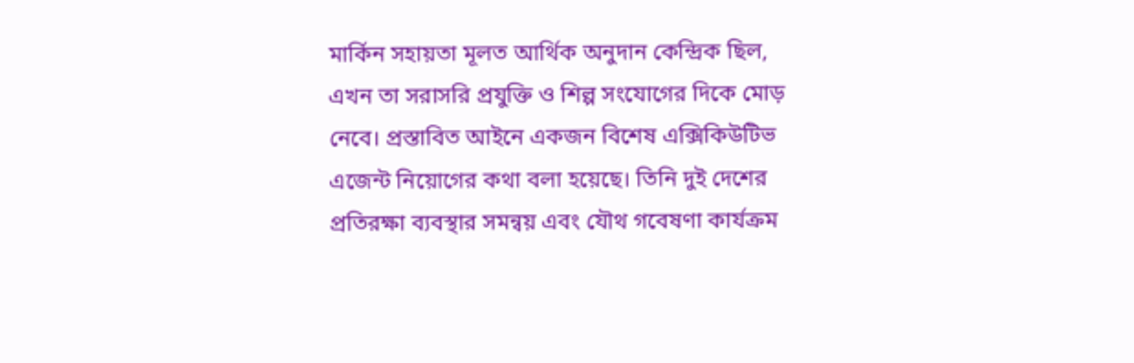মার্কিন সহায়তা মূলত আর্থিক অনুদান কেন্দ্রিক ছিল, এখন তা সরাসরি প্রযুক্তি ও শিল্প সংযোগের দিকে মোড় নেবে। প্রস্তাবিত আইনে একজন বিশেষ এক্সিকিউটিভ এজেন্ট নিয়োগের কথা বলা হয়েছে। তিনি দুই দেশের প্রতিরক্ষা ব্যবস্থার সমন্বয় এবং যৌথ গবেষণা কার্যক্রম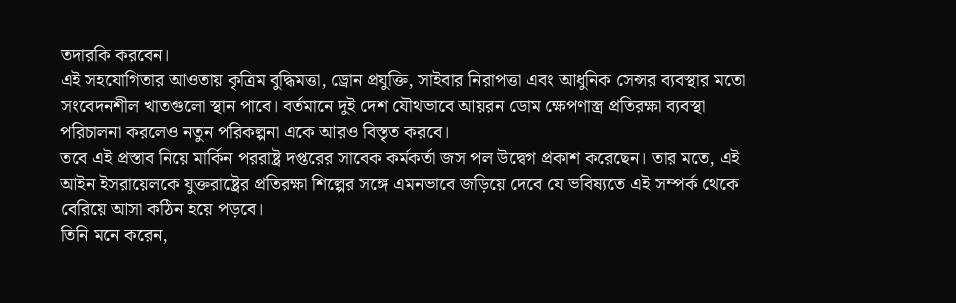তদারকি করবেন।
এই সহযোগিতার আওতায় কৃত্রিম বুদ্ধিমত্তা, ড্রোন প্রযুক্তি, সাইবার নিরাপত্তা এবং আধুনিক সেন্সর ব্যবস্থার মতো সংবেদনশীল খাতগুলো স্থান পাবে। বর্তমানে দুই দেশ যৌথভাবে আয়রন ডোম ক্ষেপণাস্ত্র প্রতিরক্ষা ব্যবস্থা পরিচালনা করলেও নতুন পরিকল্পনা একে আরও বিস্তৃত করবে।
তবে এই প্রস্তাব নিয়ে মার্কিন পররাষ্ট্র দপ্তরের সাবেক কর্মকর্তা জস পল উদ্বেগ প্রকাশ করেছেন। তার মতে, এই আইন ইসরায়েলকে যুক্তরাষ্ট্রের প্রতিরক্ষা শিল্পের সঙ্গে এমনভাবে জড়িয়ে দেবে যে ভবিষ্যতে এই সম্পর্ক থেকে বেরিয়ে আসা কঠিন হয়ে পড়বে।
তিনি মনে করেন,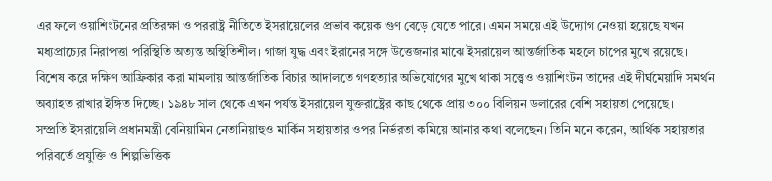এর ফলে ওয়াশিংটনের প্রতিরক্ষা ও পররাষ্ট্র নীতিতে ইসরায়েলের প্রভাব কয়েক গুণ বেড়ে যেতে পারে। এমন সময়ে এই উদ্যোগ নেওয়া হয়েছে যখন মধ্যপ্রাচ্যের নিরাপত্তা পরিস্থিতি অত্যন্ত অস্থিতিশীল। গাজা যুদ্ধ এবং ইরানের সঙ্গে উত্তেজনার মাঝে ইসরায়েল আন্তর্জাতিক মহলে চাপের মুখে রয়েছে।
বিশেষ করে দক্ষিণ আফ্রিকার করা মামলায় আন্তর্জাতিক বিচার আদালতে গণহত্যার অভিযোগের মুখে থাকা সত্ত্বেও ওয়াশিংটন তাদের এই দীর্ঘমেয়াদি সমর্থন অব্যাহত রাখার ইঙ্গিত দিচ্ছে। ১৯৪৮ সাল থেকে এখন পর্যন্ত ইসরায়েল যুক্তরাষ্ট্রের কাছ থেকে প্রায় ৩০০ বিলিয়ন ডলারের বেশি সহায়তা পেয়েছে।
সম্প্রতি ইসরায়েলি প্রধানমন্ত্রী বেনিয়ামিন নেতানিয়াহুও মার্কিন সহায়তার ওপর নির্ভরতা কমিয়ে আনার কথা বলেছেন। তিনি মনে করেন, আর্থিক সহায়তার পরিবর্তে প্রযুক্তি ও শিল্পভিত্তিক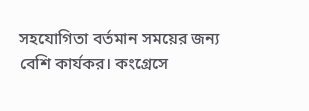সহযোগিতা বর্তমান সময়ের জন্য বেশি কার্যকর। কংগ্রেসে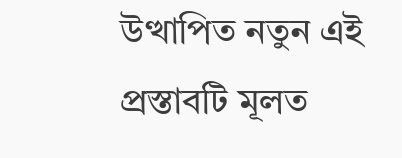উত্থাপিত নতুন এই প্রস্তাবটি মূলত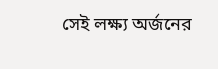সেই লক্ষ্য অর্জনের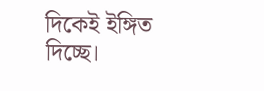দিকেই ইঙ্গিত দিচ্ছে।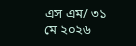এস এম/ ৩১ মে ২০২৬